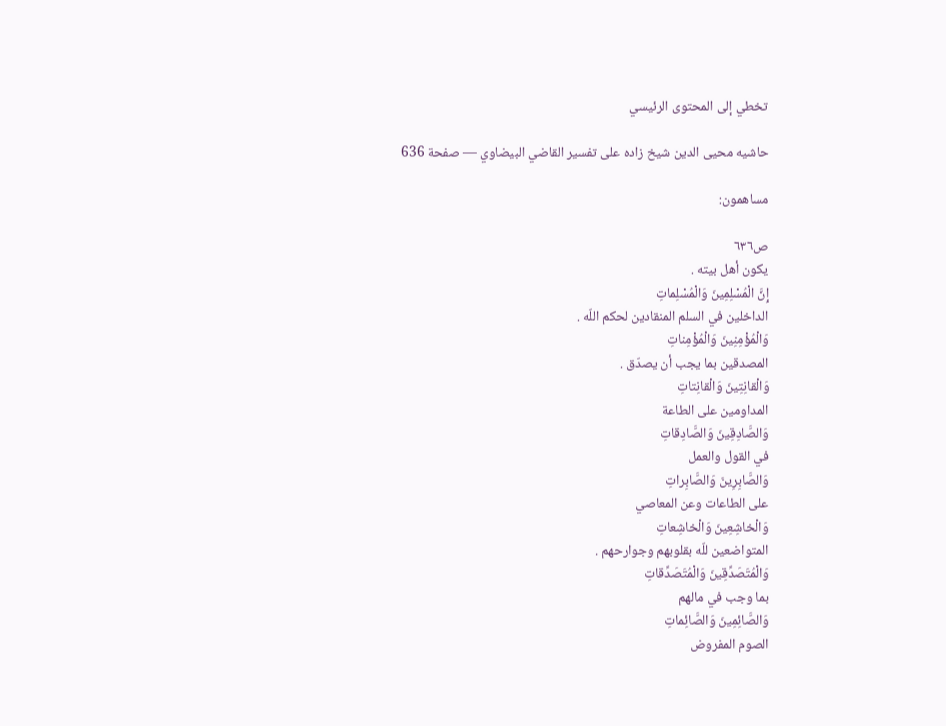تخطي إلى المحتوى الرئيسي

حاشيه محيى الدين شيخ زاده على تفسير القاضي البيضاوي — صفحة 636

مساهمون:

ص٦٣٦
يكون أهل بيته .
إِنَّ الْمُسْلِمِينَ وَالْمُسْلِماتِ
الداخلين في السلم المنقادين لحكم اللّه .
وَالْمُؤْمِنِينَ وَالْمُؤْمِناتِ
المصدقين بما يجب أن يصدّق .
وَالْقانِتِينَ وَالْقانِتاتِ
المداومين على الطاعة
وَالصَّادِقِينَ وَالصَّادِقاتِ
في القول والعمل
وَالصَّابِرِينَ وَالصَّابِراتِ
على الطاعات وعن المعاصي
وَالْخاشِعِينَ وَالْخاشِعاتِ
المتواضعين للّه بقلوبهم وجوارحهم .
وَالْمُتَصَدِّقِينَ وَالْمُتَصَدِّقاتِ
بما وجب في مالهم
وَالصَّائِمِينَ وَالصَّائِماتِ
الصوم المفروض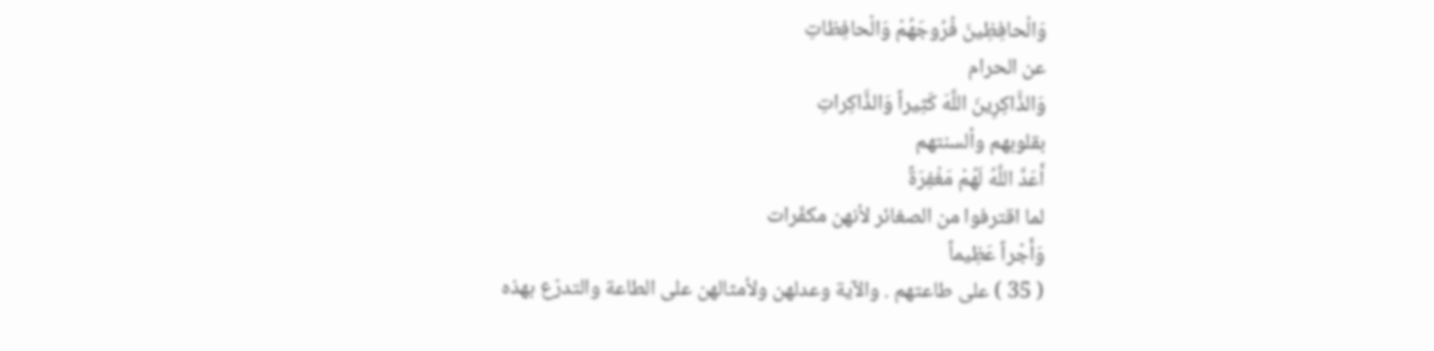وَالْحافِظِينَ فُرُوجَهُمْ وَالْحافِظاتِ
عن الحرام
وَالذَّاكِرِينَ اللَّهَ كَثِيراً وَالذَّاكِراتِ
بقلوبهم وألسنتهم
أَعَدَّ اللَّهُ لَهُمْ مَغْفِرَةً
لما اقترفوا من الصغائر لأنهن مكفّرات
وَأَجْراً عَظِيماً
( 35 ) على طاعتهم . والآية وعدلهن ولأمثالهن على الطاعة والتدرّع بهذه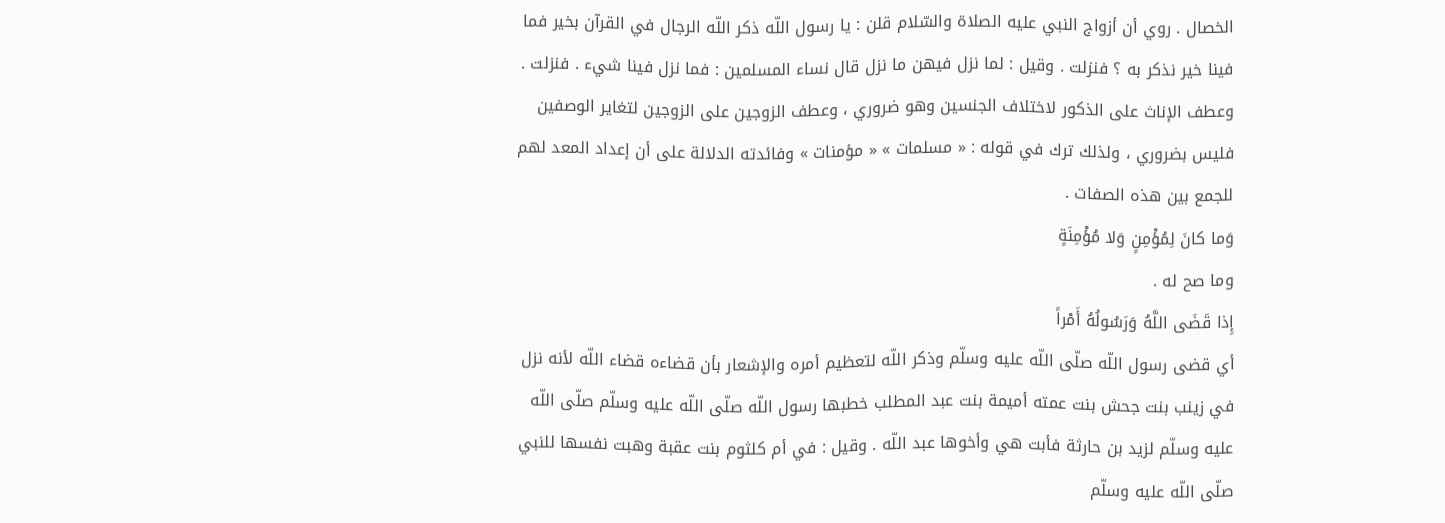الخصال . روي أن أزواج النبي عليه الصلاة والسّلام قلن : يا رسول اللّه ذكر اللّه الرجال في القرآن بخير فما فينا خير نذكر به ؟ فنزلت . وقيل : لما نزل فيهن ما نزل قال نساء المسلمين : فما نزل فينا شيء . فنزلت . وعطف الإناث على الذكور لاختلاف الجنسين وهو ضروري ، وعطف الزوجين على الزوجين لتغاير الوصفين فليس بضروري ، ولذلك ترك في قوله : « مسلمات » « مؤمنات » وفائدته الدلالة على أن إعداد المعد لهم للجمع بين هذه الصفات .
وَما كانَ لِمُؤْمِنٍ وَلا مُؤْمِنَةٍ
وما صح له .
إِذا قَضَى اللَّهُ وَرَسُولُهُ أَمْراً
أي قضى رسول اللّه صلّى اللّه عليه وسلّم وذكر اللّه لتعظيم أمره والإشعار بأن قضاءه قضاء اللّه لأنه نزل في زينب بنت جحش بنت عمته أميمة بنت عبد المطلب خطبها رسول اللّه صلّى اللّه عليه وسلّم صلّى اللّه عليه وسلّم لزيد بن حارثة فأبت هي وأخوها عبد اللّه . وقيل : في أم كلثوم بنت عقبة وهبت نفسها للنبي صلّى اللّه عليه وسلّم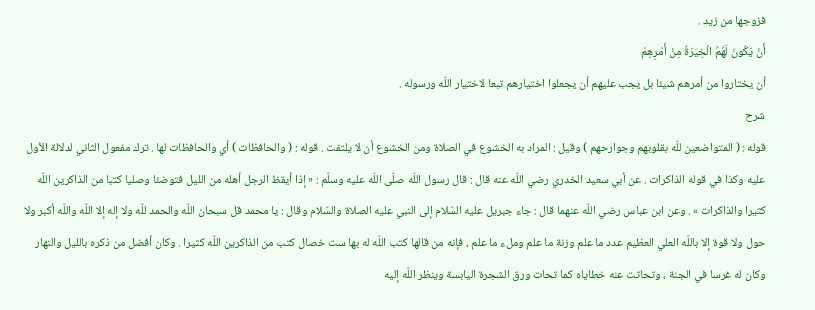فزوجها من زيد .
أَنْ يَكُونَ لَهُمُ الْخِيَرَةُ مِنْ أَمْرِهِمْ
أن يختاروا من أمرهم شيئا بل يجب عليهم أن يجعلوا اختيارهم تبعا لاختيار اللّه ورسوله .
شرح
قوله : ( المتواضعين للّه بقلوبهم وجوارحهم ) وقيل : المراد به الخشوع في الصلاة ومن الخشوع أن لا يلتفت . قوله : ( والحافظات ) أي والحافظات لها . ترك مفعول الثاني لدلالة الأول عليه وكذا في قوله الذاكرات . عن أبي سعيد الخدري رضي اللّه عنه قال : قال رسول اللّه صلّى اللّه عليه وسلّم : « إذا أيقظ الرجل أهله من الليل فتوضئا وصليا كتبا من الذاكرين اللّه كثيرا والذاكرات » . وعن ابن عباس رضي اللّه عنهما قال : جاء جبريل عليه السّلام إلى النبي عليه الصلاة والسّلام وقال : يا محمد قل سبحان اللّه والحمد للّه ولا إله إلا اللّه واللّه أكبر ولا حول ولا قوة إلا باللّه العلي العظيم عدد ما علم وزنة ما علم وملء ما علم ، فإنه من قالها كتب اللّه له بها ست خصال كتب من الذاكرين اللّه كثيرا . وكان أفضل من ذكره بالليل والنهار وكان له غرسا في الجنة ، وتحاتت عنه خطاياه كما تحات ورق الشجرة اليابسة وينظر اللّه إليه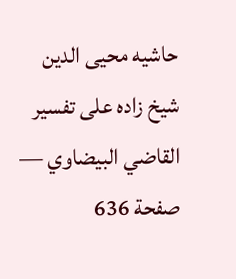حاشيه محيى الدين شيخ زاده على تفسير القاضي البيضاوي — صفحة 636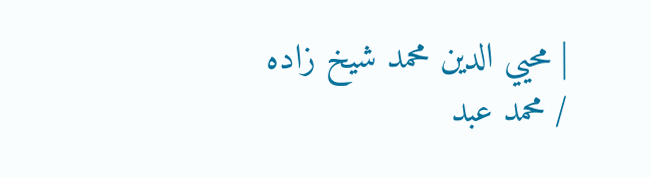| محيي الدين محمد شيخ زاده / محمد عبد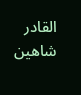القادر شاهين